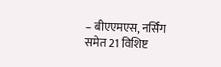– बीएएमएस, नर्सिंग समेत 21 विशिष्ट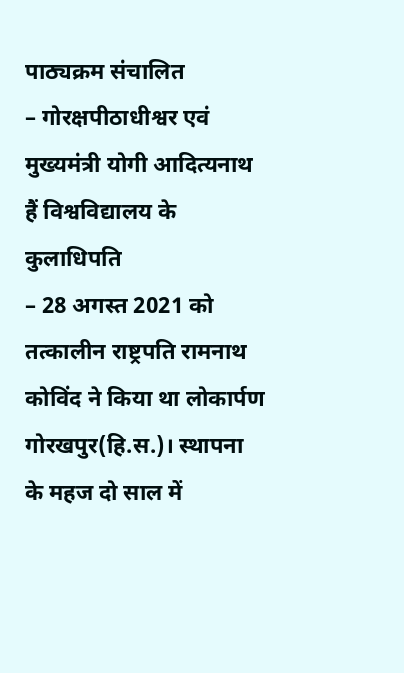पाठ्यक्रम संचालित
– गोरक्षपीठाधीश्वर एवं मुख्यमंत्री योगी आदित्यनाथ हैं विश्वविद्यालय के कुलाधिपति
– 28 अगस्त 2021 को तत्कालीन राष्ट्रपति रामनाथ कोविंद ने किया था लोकार्पण
गोरखपुर(हि.स.)। स्थापना के महज दो साल में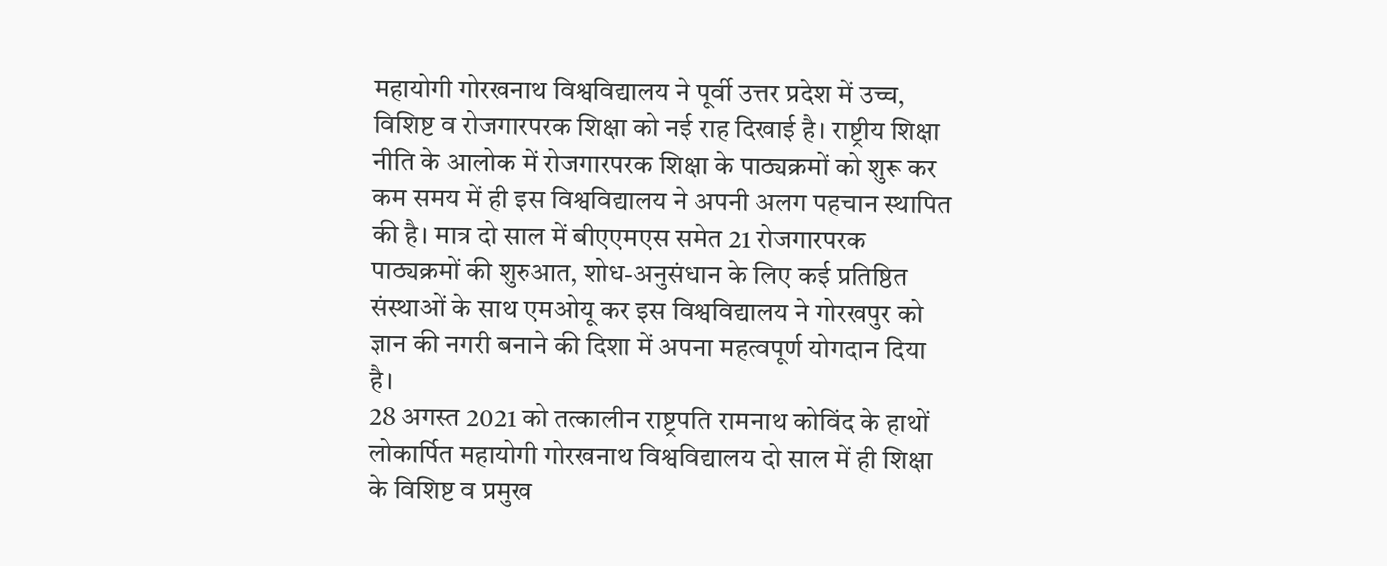महायोगी गोरखनाथ विश्वविद्यालय ने पूर्वी उत्तर प्रदेश में उच्च, विशिष्ट व रोजगारपरक शिक्षा को नई राह दिखाई है। राष्ट्रीय शिक्षा नीति के आलोक में रोजगारपरक शिक्षा के पाठ्यक्रमों को शुरू कर कम समय में ही इस विश्वविद्यालय ने अपनी अलग पहचान स्थापित की है। मात्र दो साल में बीएएमएस समेत 21 रोजगारपरक पाठ्यक्रमों की शुरुआत, शोध-अनुसंधान के लिए कई प्रतिष्ठित संस्थाओं के साथ एमओयू कर इस विश्वविद्यालय ने गोरखपुर को ज्ञान की नगरी बनाने की दिशा में अपना महत्वपूर्ण योगदान दिया है।
28 अगस्त 2021 को तत्कालीन राष्ट्रपति रामनाथ कोविंद के हाथों लोकार्पित महायोगी गोरखनाथ विश्वविद्यालय दो साल में ही शिक्षा के विशिष्ट व प्रमुख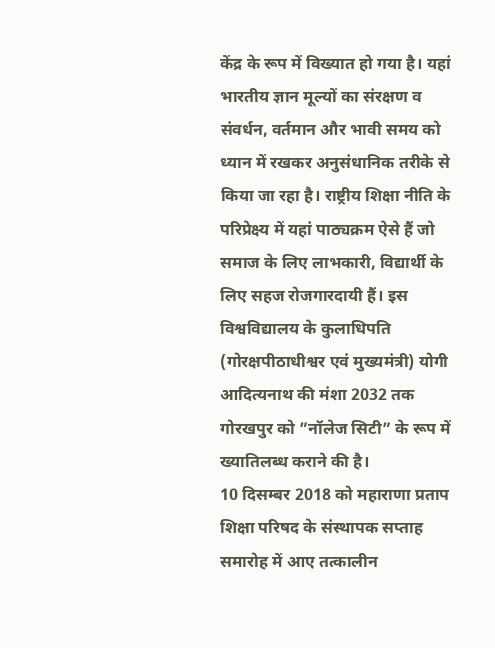केंद्र के रूप में विख्यात हो गया है। यहां भारतीय ज्ञान मूल्यों का संरक्षण व संवर्धन, वर्तमान और भावी समय को ध्यान में रखकर अनुसंधानिक तरीके से किया जा रहा है। राष्ट्रीय शिक्षा नीति के परिप्रेक्ष्य में यहां पाठ्यक्रम ऐसे हैं जो समाज के लिए लाभकारी, विद्यार्थी के लिए सहज रोजगारदायी हैं। इस विश्वविद्यालय के कुलाधिपति (गोरक्षपीठाधीश्वर एवं मुख्यमंत्री) योगी आदित्यनाथ की मंशा 2032 तक गोरखपुर को ”नॉलेज सिटी” के रूप में ख्यातिलब्ध कराने की है।
10 दिसम्बर 2018 को महाराणा प्रताप शिक्षा परिषद के संस्थापक सप्ताह समारोह में आए तत्कालीन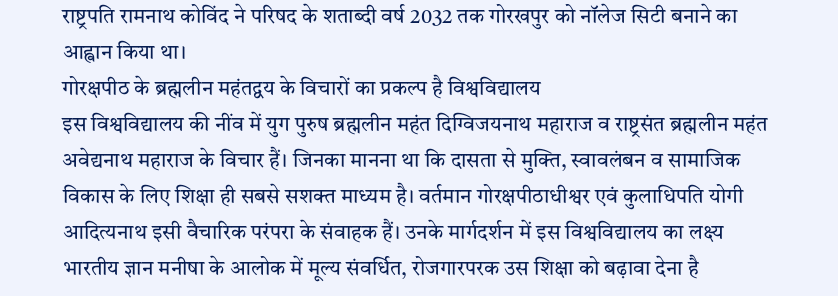राष्ट्रपति रामनाथ कोविंद ने परिषद के शताब्दी वर्ष 2032 तक गोरखपुर को नॉलेज सिटी बनाने का आह्वान किया था।
गोरक्षपीठ के ब्रह्मलीन महंतद्वय के विचारों का प्रकल्प है विश्वविद्यालय
इस विश्वविद्यालय की नींव में युग पुरुष ब्रह्मलीन महंत दिग्विजयनाथ महाराज व राष्ट्रसंत ब्रह्मलीन महंत अवेद्यनाथ महाराज के विचार हैं। जिनका मानना था कि दासता से मुक्ति, स्वावलंबन व सामाजिक विकास के लिए शिक्षा ही सबसे सशक्त माध्यम है। वर्तमान गोरक्षपीठाधीश्वर एवं कुलाधिपति योगी आदित्यनाथ इसी वैचारिक परंपरा के संवाहक हैं। उनके मार्गदर्शन में इस विश्वविद्यालय का लक्ष्य भारतीय ज्ञान मनीषा के आलोक में मूल्य संवर्धित, रोजगारपरक उस शिक्षा को बढ़ावा देना है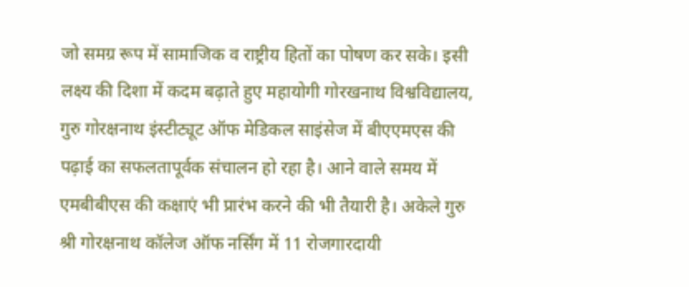जो समग्र रूप में सामाजिक व राष्ट्रीय हितों का पोषण कर सके। इसी लक्ष्य की दिशा में कदम बढ़ाते हुए महायोगी गोरखनाथ विश्वविद्यालय, गुरु गोरक्षनाथ इंस्टीट्यूट ऑफ मेडिकल साइंसेज में बीएएमएस की पढ़ाई का सफलतापूर्वक संचालन हो रहा है। आने वाले समय में एमबीबीएस की कक्षाएं भी प्रारंभ करने की भी तैयारी है। अकेले गुरु श्री गोरक्षनाथ कॉलेज ऑफ नर्सिंग में 11 रोजगारदायी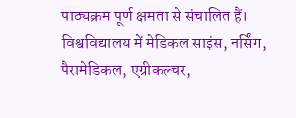पाठ्यक्रम पूर्ण क्षमता से संचालित हैं। विश्वविद्यालय में मेडिकल साइंस, नर्सिंग, पैरामेडिकल, एग्रीकल्चर,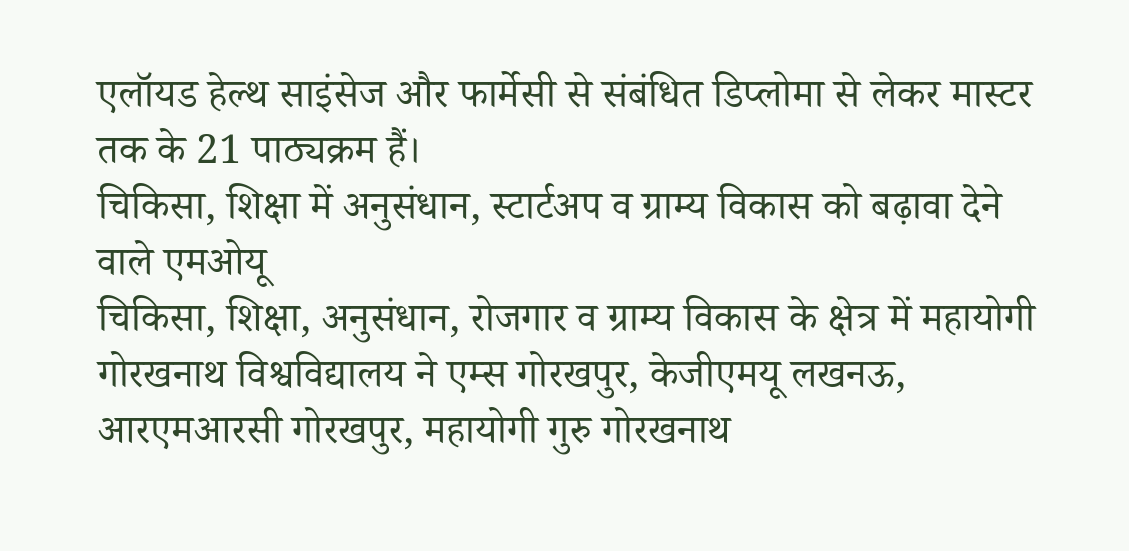एलॉयड हेल्थ साइंसेज और फार्मेसी से संबंधित डिप्लोमा से लेकर मास्टर तक के 21 पाठ्यक्रम हैं।
चिकिसा, शिक्षा में अनुसंधान, स्टार्टअप व ग्राम्य विकास को बढ़ावा देने वाले एमओयू
चिकिसा, शिक्षा, अनुसंधान, रोजगार व ग्राम्य विकास के क्षेत्र में महायोगी गोरखनाथ विश्वविद्यालय ने एम्स गोरखपुर, केजीएमयू लखनऊ, आरएमआरसी गोरखपुर, महायोगी गुरु गोरखनाथ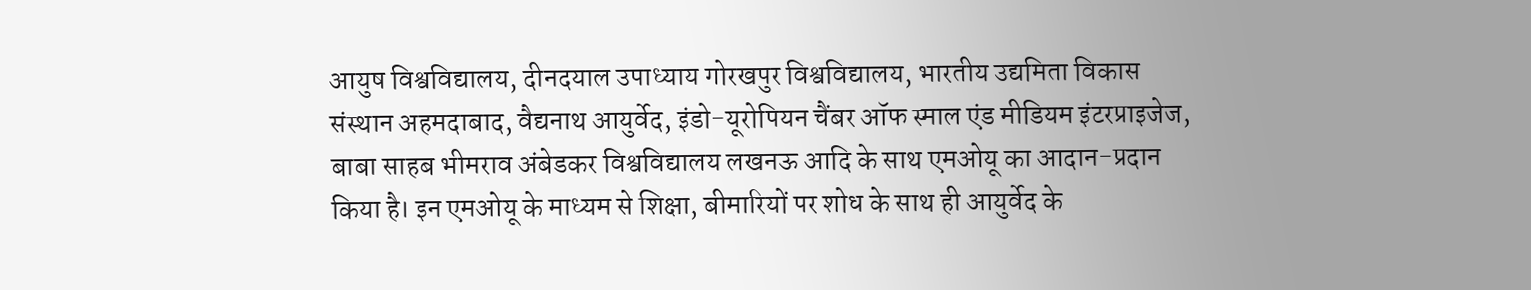आयुष विश्वविद्यालय, दीनदयाल उपाध्याय गोरखपुर विश्वविद्यालय, भारतीय उद्यमिता विकास संस्थान अहमदाबाद, वैद्यनाथ आयुर्वेद, इंडो-यूरोपियन चैंबर ऑफ स्माल एंड मीडियम इंटरप्राइजेज, बाबा साहब भीमराव अंबेडकर विश्वविद्यालय लखनऊ आदि के साथ एमओयू का आदान-प्रदान किया है। इन एमओयू के माध्यम से शिक्षा, बीमारियों पर शोध के साथ ही आयुर्वेद के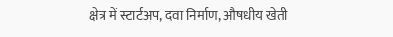क्षेत्र में स्टार्टअप, दवा निर्माण, औषधीय खेती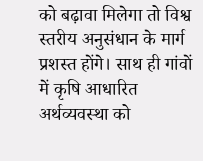को बढ़ावा मिलेगा तो विश्व स्तरीय अनुसंधान के मार्ग प्रशस्त होंगे। साथ ही गांवों में कृषि आधारित अर्थव्यवस्था को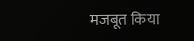मजबूत किया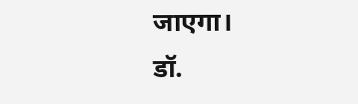जाएगा।
डॉ.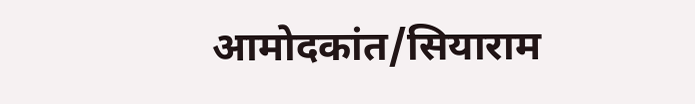आमोदकांत/सियाराम